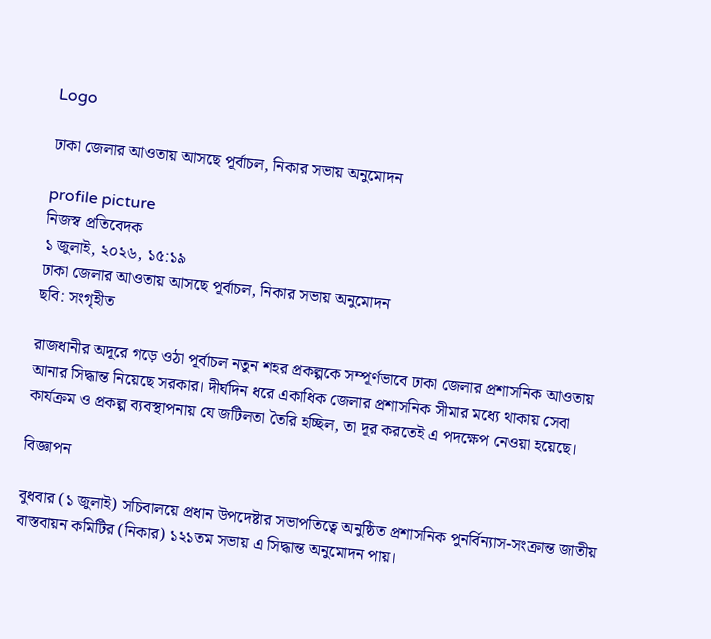Logo

ঢাকা জেলার আওতায় আসছে পূর্বাচল, নিকার সভায় অনুমোদন

profile picture
নিজস্ব প্রতিবেদক
১ জুলাই, ২০২৬, ১৫:১৯
ঢাকা জেলার আওতায় আসছে পূর্বাচল, নিকার সভায় অনুমোদন
ছবি: সংগৃহীত

রাজধানীর অদূরে গড়ে ওঠা পূর্বাচল নতুন শহর প্রকল্পকে সম্পূর্ণভাবে ঢাকা জেলার প্রশাসনিক আওতায় আনার সিদ্ধান্ত নিয়েছে সরকার। দীর্ঘদিন ধরে একাধিক জেলার প্রশাসনিক সীমার মধ্যে থাকায় সেবা কার্যক্রম ও প্রকল্প ব্যবস্থাপনায় যে জটিলতা তৈরি হচ্ছিল, তা দূর করতেই এ পদক্ষেপ নেওয়া হয়েছে।

বিজ্ঞাপন

বুধবার (১ জুলাই) সচিবালয়ে প্রধান উপদেষ্টার সভাপতিত্বে অনুষ্ঠিত প্রশাসনিক পুনর্বিন্যাস-সংক্রান্ত জাতীয় বাস্তবায়ন কমিটির (নিকার) ১২১তম সভায় এ সিদ্ধান্ত অনুমোদন পায়।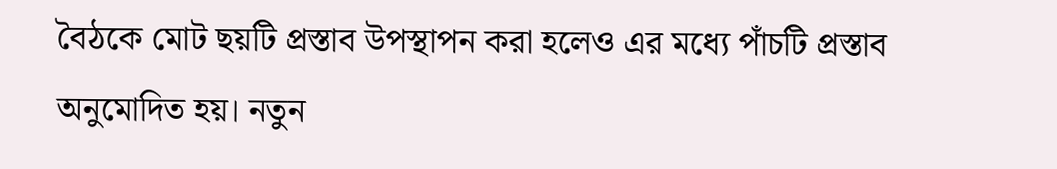বৈঠকে মোট ছয়টি প্রস্তাব উপস্থাপন করা হলেও এর মধ্যে পাঁচটি প্রস্তাব অনুমোদিত হয়। নতুন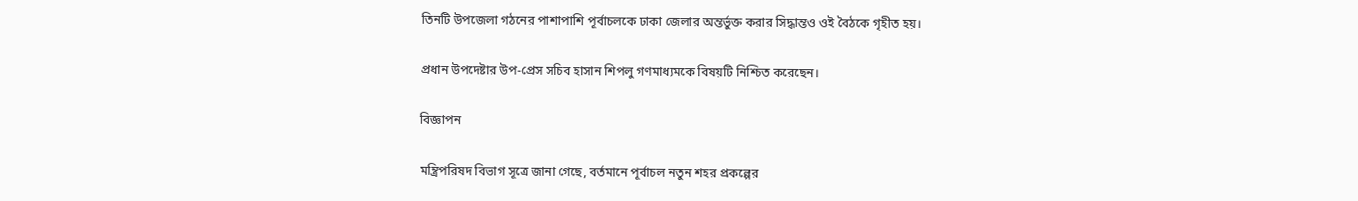তিনটি উপজেলা গঠনের পাশাপাশি পূর্বাচলকে ঢাকা জেলার অন্তর্ভুক্ত করার সিদ্ধান্তও ওই বৈঠকে গৃহীত হয়।

প্রধান উপদেষ্টার উপ-প্রেস সচিব হাসান শিপলু গণমাধ্যমকে বিষয়টি নিশ্চিত করেছেন।

বিজ্ঞাপন

মন্ত্রিপরিষদ বিভাগ সূত্রে জানা গেছে, বর্তমানে পূর্বাচল নতুন শহর প্রকল্পের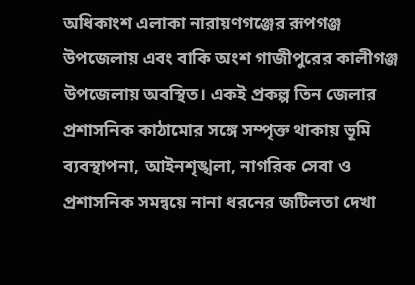অধিকাংশ এলাকা নারায়ণগঞ্জের রূপগঞ্জ উপজেলায় এবং বাকি অংশ গাজীপুরের কালীগঞ্জ উপজেলায় অবস্থিত। একই প্রকল্প তিন জেলার প্রশাসনিক কাঠামোর সঙ্গে সম্পৃক্ত থাকায় ভূমি ব্যবস্থাপনা, আইনশৃঙ্খলা, নাগরিক সেবা ও প্রশাসনিক সমন্বয়ে নানা ধরনের জটিলতা দেখা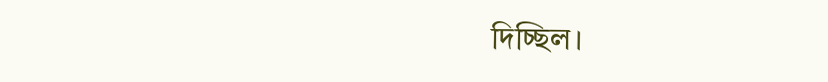দিচ্ছিল।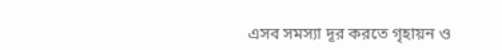এসব সমস্যা দূর করতে গৃহায়ন ও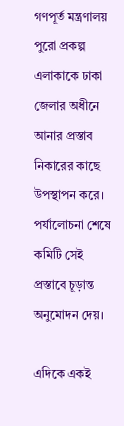গণপূর্ত মন্ত্রণালয় পুরো প্রকল্প এলাকাকে ঢাকা জেলার অধীনে আনার প্রস্তাব নিকারের কাছে উপস্থাপন করে। পর্যালোচনা শেষে কমিটি সেই প্রস্তাবে চূড়ান্ত অনুমোদন দেয়।

এদিকে একই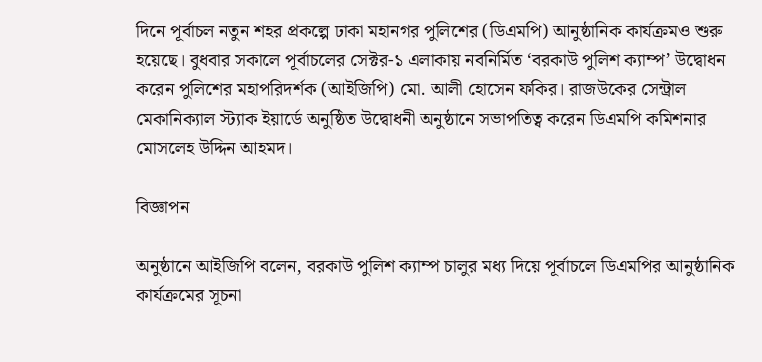দিনে পূর্বাচল নতুন শহর প্রকল্পে ঢাকা মহানগর পুলিশের (ডিএমপি) আনুষ্ঠানিক কার্যক্রমও শুরু হয়েছে। বুধবার সকালে পূর্বাচলের সেক্টর-১ এলাকায় নবনির্মিত ‘বরকাউ পুলিশ ক্যাম্প’ উদ্বোধন করেন পুলিশের মহাপরিদর্শক (আইজিপি) মো. আলী হোসেন ফকির। রাজউকের সেন্ট্রাল মেকানিক্যাল স্ট্যাক ইয়ার্ডে অনুষ্ঠিত উদ্বোধনী অনুষ্ঠানে সভাপতিত্ব করেন ডিএমপি কমিশনার মোসলেহ উদ্দিন আহমদ।

বিজ্ঞাপন

অনুষ্ঠানে আইজিপি বলেন, বরকাউ পুলিশ ক্যাম্প চালুর মধ্য দিয়ে পূর্বাচলে ডিএমপির আনুষ্ঠানিক কার্যক্রমের সূচনা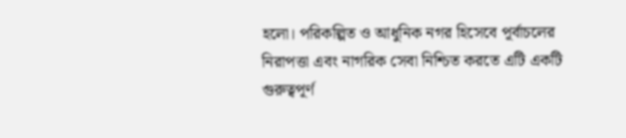হলো। পরিকল্পিত ও আধুনিক নগর হিসেবে পূর্বাচলের নিরাপত্তা এবং নাগরিক সেবা নিশ্চিত করতে এটি একটি গুরুত্বপূর্ণ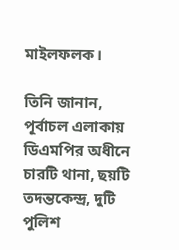মাইলফলক।

তিনি জানান, পূর্বাচল এলাকায় ডিএমপির অধীনে চারটি থানা, ছয়টি তদন্তকেন্দ্র, দুটি পুলিশ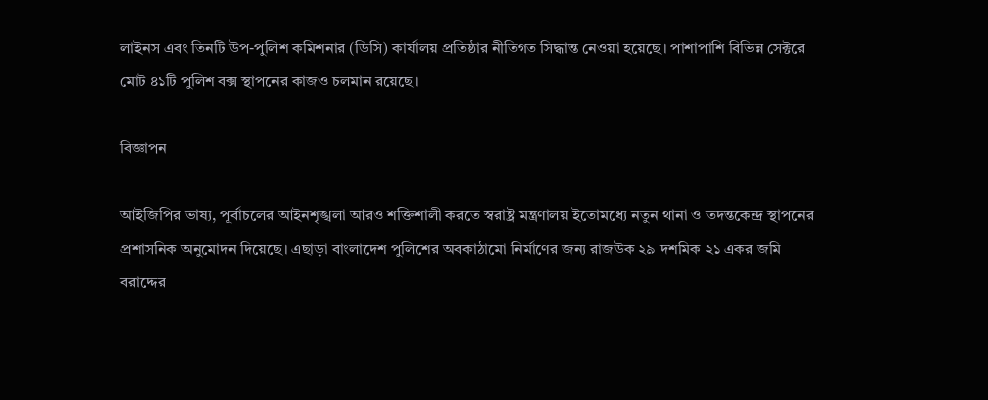লাইনস এবং তিনটি উপ-পুলিশ কমিশনার (ডিসি) কার্যালয় প্রতিষ্ঠার নীতিগত সিদ্ধান্ত নেওয়া হয়েছে। পাশাপাশি বিভিন্ন সেক্টরে মোট ৪১টি পুলিশ বক্স স্থাপনের কাজও চলমান রয়েছে।

বিজ্ঞাপন

আইজিপির ভাষ্য, পূর্বাচলের আইনশৃঙ্খলা আরও শক্তিশালী করতে স্বরাষ্ট্র মন্ত্রণালয় ইতোমধ্যে নতুন থানা ও তদন্তকেন্দ্র স্থাপনের প্রশাসনিক অনুমোদন দিয়েছে। এছাড়া বাংলাদেশ পুলিশের অবকাঠামো নির্মাণের জন্য রাজউক ২৯ দশমিক ২১ একর জমি বরাদ্দের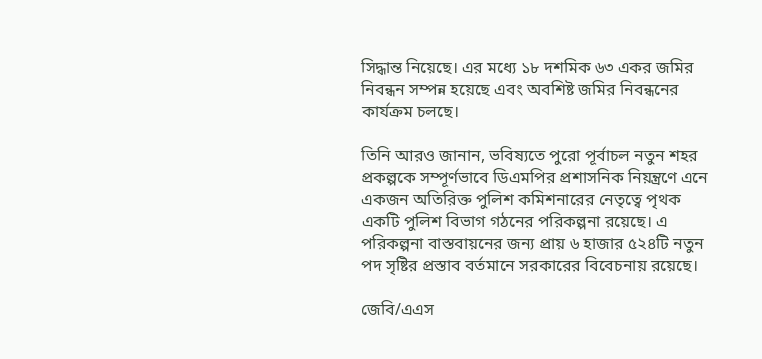সিদ্ধান্ত নিয়েছে। এর মধ্যে ১৮ দশমিক ৬৩ একর জমির নিবন্ধন সম্পন্ন হয়েছে এবং অবশিষ্ট জমির নিবন্ধনের কার্যক্রম চলছে।

তিনি আরও জানান, ভবিষ্যতে পুরো পূর্বাচল নতুন শহর প্রকল্পকে সম্পূর্ণভাবে ডিএমপির প্রশাসনিক নিয়ন্ত্রণে এনে একজন অতিরিক্ত পুলিশ কমিশনারের নেতৃত্বে পৃথক একটি পুলিশ বিভাগ গঠনের পরিকল্পনা রয়েছে। এ পরিকল্পনা বাস্তবায়নের জন্য প্রায় ৬ হাজার ৫২৪টি নতুন পদ সৃষ্টির প্রস্তাব বর্তমানে সরকারের বিবেচনায় রয়েছে।

জেবি/এএস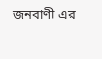জনবাণী এর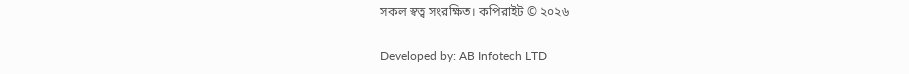সকল স্বত্ব সংরক্ষিত। কপিরাইট © ২০২৬

Developed by: AB Infotech LTD